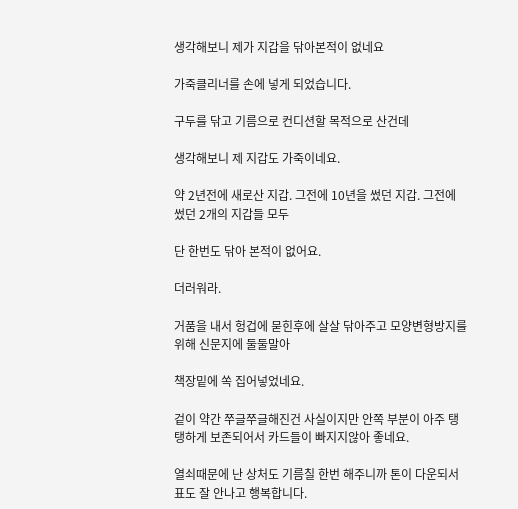생각해보니 제가 지갑을 닦아본적이 없네요

가죽클리너를 손에 넣게 되었습니다.

구두를 닦고 기름으로 컨디션할 목적으로 산건데

생각해보니 제 지갑도 가죽이네요.

약 2년전에 새로산 지갑. 그전에 10년을 썼던 지갑. 그전에 썼던 2개의 지갑들 모두

단 한번도 닦아 본적이 없어요.

더러워라.

거품을 내서 헝겁에 묻힌후에 살살 닦아주고 모양변형방지를 위해 신문지에 둘둘말아

책장밑에 쏙 집어넣었네요.

겉이 약간 쭈글쭈글해진건 사실이지만 안쪽 부분이 아주 탱탱하게 보존되어서 카드들이 빠지지않아 좋네요.

열쇠때문에 난 상처도 기름칠 한번 해주니까 톤이 다운되서 표도 잘 안나고 행복합니다.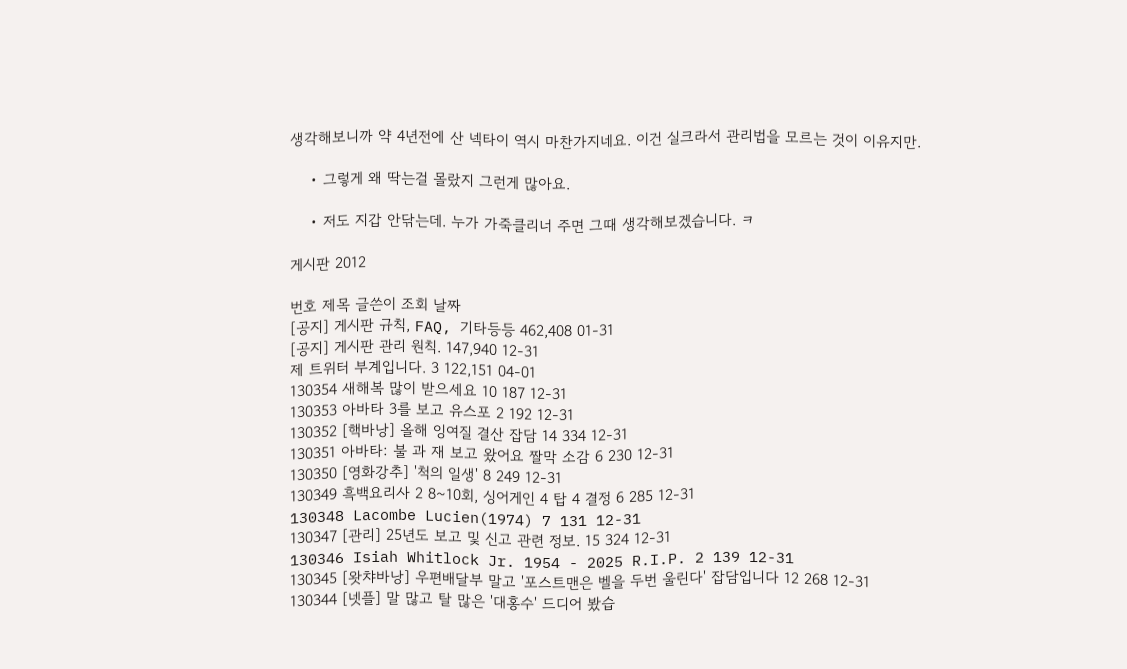생각해보니까 약 4년전에 산 넥타이 역시 마찬가지네요. 이건 실크라서 관리법을 모르는 것이 이유지만.

    • 그렇게 왜 딱는걸 몰랐지 그런게 많아요.

    • 저도 지갑 안닦는데. 누가 가죽클리너 주면 그때 생각해보겠습니다. ㅋ

게시판 2012

번호 제목 글쓴이 조회 날짜
[공지] 게시판 규칙, FAQ, 기타등등 462,408 01-31
[공지] 게시판 관리 원칙. 147,940 12-31
제 트위터 부계입니다. 3 122,151 04-01
130354 새해복 많이 받으세요 10 187 12-31
130353 아바타 3를 보고 유스포 2 192 12-31
130352 [핵바낭] 올해 잉여질 결산 잡담 14 334 12-31
130351 아바타: 불 과 재 보고 왔어요 짤막 소감 6 230 12-31
130350 [영화강추] '척의 일생' 8 249 12-31
130349 흑백요리사 2 8~10회, 싱어게인 4 탑 4 결정 6 285 12-31
130348 Lacombe Lucien(1974) 7 131 12-31
130347 [관리] 25년도 보고 및 신고 관련 정보. 15 324 12-31
130346 Isiah Whitlock Jr. 1954 - 2025 R.I.P. 2 139 12-31
130345 [왓챠바낭] 우편배달부 말고 '포스트맨은 벨을 두번 울린다' 잡담입니다 12 268 12-31
130344 [넷플] 말 많고 탈 많은 '대홍수' 드디어 봤습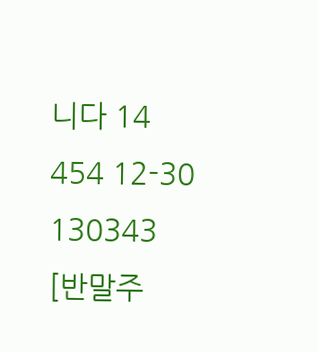니다 14 454 12-30
130343 [반말주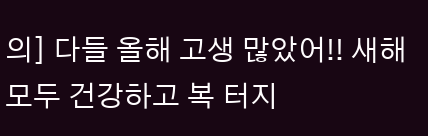의] 다들 올해 고생 많았어!! 새해 모두 건강하고 복 터지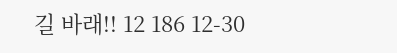길 바래!! 12 186 12-30